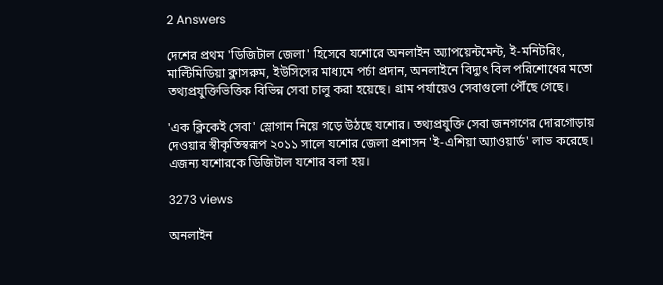2 Answers

দেশের প্রথম 'ডিজিটাল জেলা' হিসেবে যশোরে অনলাইন অ্যাপয়েন্টমেন্ট, ই-মনিটরিং, মাল্টিমিডিয়া ক্লাসরুম, ইউসিসের মাধ্যমে পর্চা প্রদান, অনলাইনে বিদ্যুৎ বিল পরিশোধের মতো তথ্যপ্রযুক্তিভিত্তিক বিভিন্ন সেবা চালু করা হয়েছে। গ্রাম পর্যায়েও সেবাগুলো পৌঁছে গেছে।

'এক ক্লিকেই সেবা' স্লোগান নিয়ে গড়ে উঠছে যশোর। তথ্যপ্রযুক্তি সেবা জনগণের দোরগোড়ায় দেওয়ার স্বীকৃতিস্বরূপ ২০১১ সালে যশোর জেলা প্রশাসন 'ই-এশিয়া অ্যাওয়ার্ড' লাভ করেছে। এজন্য যশোরকে ডিজিটাল যশোর বলা হয়।

3273 views

অনলাইন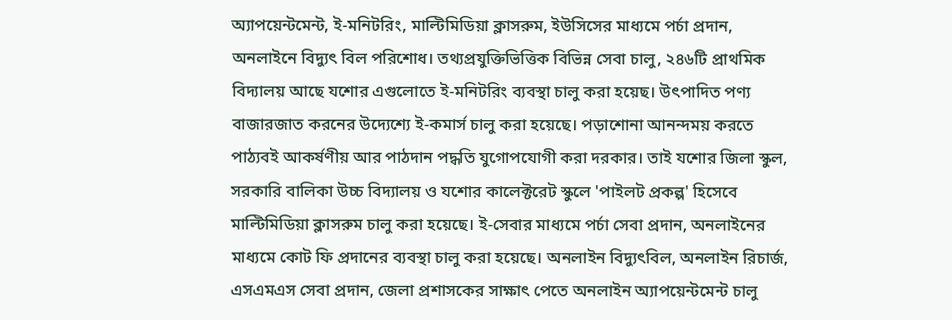অ্যাপয়েন্টমেন্ট, ই-মনিটরিং, মাল্টিমিডিয়া ক্লাসরুম, ইউসিসের মাধ্যমে পর্চা প্রদান, অনলাইনে বিদ্যুৎ বিল পরিশোধ। তথ্যপ্রযুক্তিভিত্তিক বিভিন্ন সেবা চালু, ২৪৬টি প্রাথমিক বিদ্যালয় আছে যশোর এগুলোতে ই-মনিটরিং ব্যবস্থা চালু করা হয়েছ। উৎপাদিত পণ্য বাজারজাত করনের উদ্যেশ্যে ই-কমার্স চালু করা হয়েছে। পড়াশোনা আনন্দময় করতে পাঠ্যবই আকর্ষণীয় আর পাঠদান পদ্ধতি যুগোপযোগী করা দরকার। তাই যশোর জিলা স্কুল, সরকারি বালিকা উচ্চ বিদ্যালয় ও যশোর কালেক্টরেট স্কুলে 'পাইলট প্রকল্প' হিসেবে মাল্টিমিডিয়া ক্লাসরুম চালু করা হয়েছে। ই-সেবার মাধ্যমে পর্চা সেবা প্রদান, অনলাইনের মাধ্যমে কোট ফি প্রদানের ব্যবস্থা চালু করা হয়েছে। অনলাইন বিদ্যুৎবিল, অনলাইন রিচার্জ, এসএমএস সেবা প্রদান, জেলা প্রশাসকের সাক্ষাৎ পেতে অনলাইন অ্যাপয়েন্টমেন্ট চালু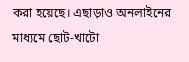করা হয়েছে। এছাড়াও অনলাইনের মাধ্যমে ছোট-খাটো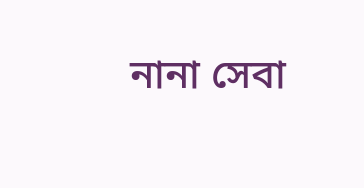নানা সেবা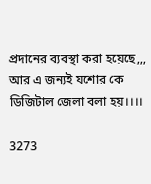প্রদানের ব্যবস্থা করা হয়েছে,,, আর এ জন্যই যশোর কে ডিজিটাল জেলা বলা হয়।।।।

3273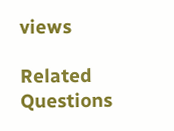views

Related Questions